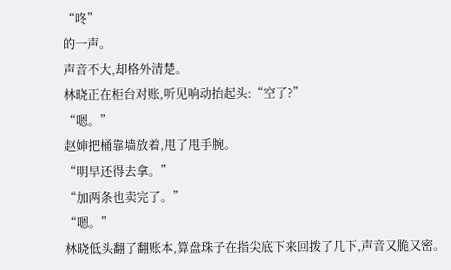“咚”
的一声。
声音不大,却格外清楚。
林晓正在柜台对账,听见响动抬起头:“空了?”
“嗯。”
赵婶把桶靠墙放着,甩了甩手腕。
“明早还得去拿。”
“加两条也卖完了。”
“嗯。”
林晓低头翻了翻账本,算盘珠子在指尖底下来回拨了几下,声音又脆又密。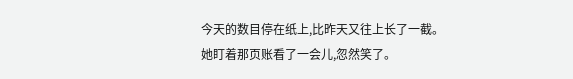今天的数目停在纸上,比昨天又往上长了一截。
她盯着那页账看了一会儿,忽然笑了。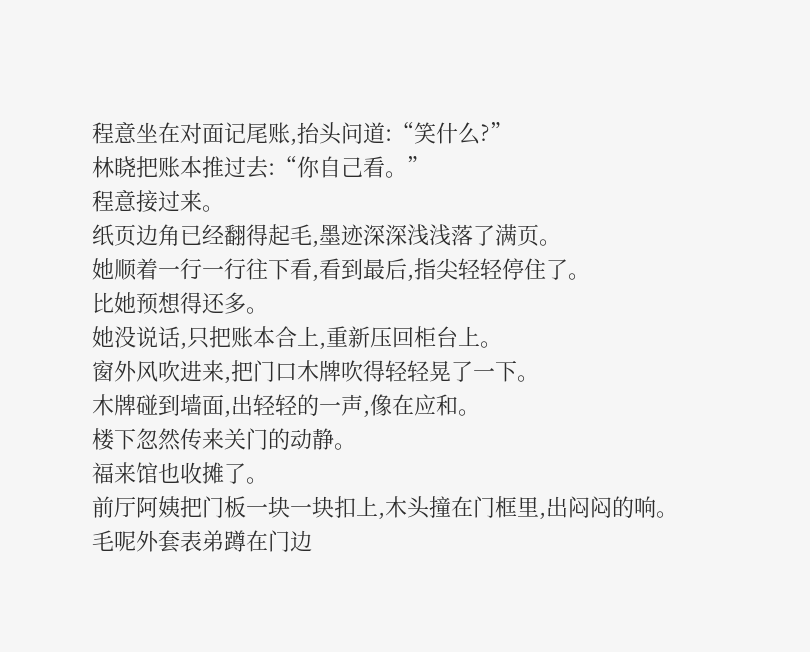程意坐在对面记尾账,抬头问道:“笑什么?”
林晓把账本推过去:“你自己看。”
程意接过来。
纸页边角已经翻得起毛,墨迹深深浅浅落了满页。
她顺着一行一行往下看,看到最后,指尖轻轻停住了。
比她预想得还多。
她没说话,只把账本合上,重新压回柜台上。
窗外风吹进来,把门口木牌吹得轻轻晃了一下。
木牌碰到墙面,出轻轻的一声,像在应和。
楼下忽然传来关门的动静。
福来馆也收摊了。
前厅阿姨把门板一块一块扣上,木头撞在门框里,出闷闷的响。
毛呢外套表弟蹲在门边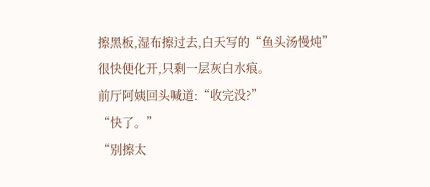擦黑板,湿布擦过去,白天写的“鱼头汤慢炖”
很快便化开,只剩一层灰白水痕。
前厅阿姨回头喊道:“收完没?”
“快了。”
“别擦太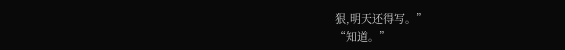狠,明天还得写。”
“知道。”